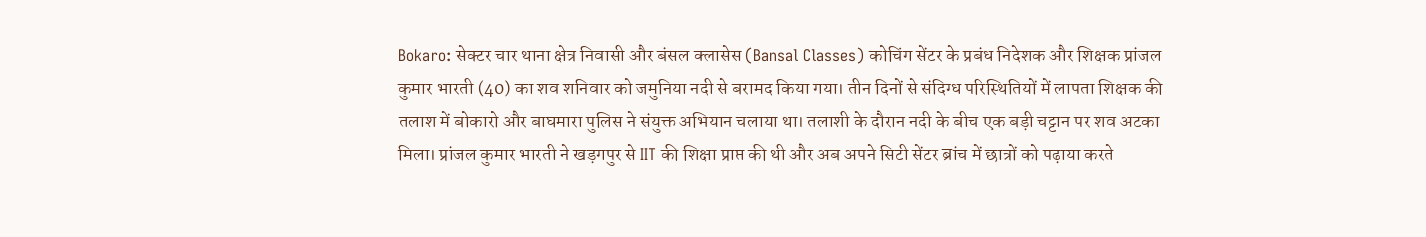Bokaro: सेक्टर चार थाना क्षेत्र निवासी और बंसल क्लासेस (Bansal Classes) कोचिंग सेंटर के प्रबंध निदेशक और शिक्षक प्रांजल कुमार भारती (40) का शव शनिवार को जमुनिया नदी से बरामद किया गया। तीन दिनों से संदिग्ध परिस्थितियों में लापता शिक्षक की तलाश में बोकारो और बाघमारा पुलिस ने संयुक्त अभियान चलाया था। तलाशी के दौरान नदी के बीच एक बड़ी चट्टान पर शव अटका मिला। प्रांजल कुमार भारती ने खड़गपुर से IIT की शिक्षा प्राप्त की थी और अब अपने सिटी सेंटर ब्रांच में छात्रों को पढ़ाया करते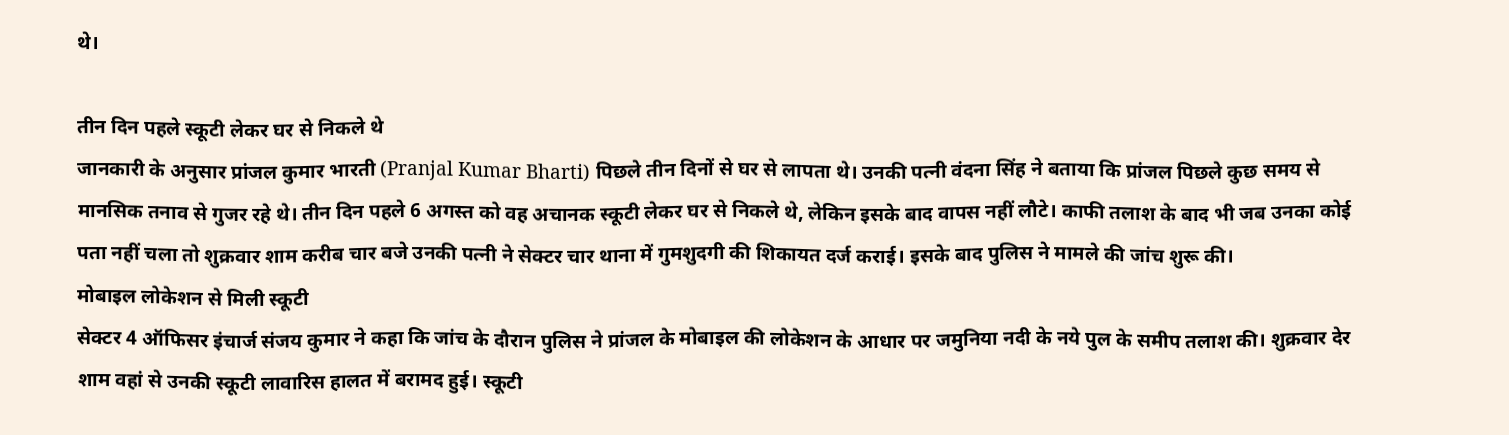थे।

तीन दिन पहले स्कूटी लेकर घर से निकले थे
जानकारी के अनुसार प्रांजल कुमार भारती (Pranjal Kumar Bharti) पिछले तीन दिनों से घर से लापता थे। उनकी पत्नी वंदना सिंह ने बताया कि प्रांजल पिछले कुछ समय से मानसिक तनाव से गुजर रहे थे। तीन दिन पहले 6 अगस्त को वह अचानक स्कूटी लेकर घर से निकले थे, लेकिन इसके बाद वापस नहीं लौटे। काफी तलाश के बाद भी जब उनका कोई पता नहीं चला तो शुक्रवार शाम करीब चार बजे उनकी पत्नी ने सेक्टर चार थाना में गुमशुदगी की शिकायत दर्ज कराई। इसके बाद पुलिस ने मामले की जांच शुरू की।
मोबाइल लोकेशन से मिली स्कूटी
सेक्टर 4 ऑफिसर इंचार्ज संजय कुमार ने कहा कि जांच के दौरान पुलिस ने प्रांजल के मोबाइल की लोकेशन के आधार पर जमुनिया नदी के नये पुल के समीप तलाश की। शुक्रवार देर शाम वहां से उनकी स्कूटी लावारिस हालत में बरामद हुई। स्कूटी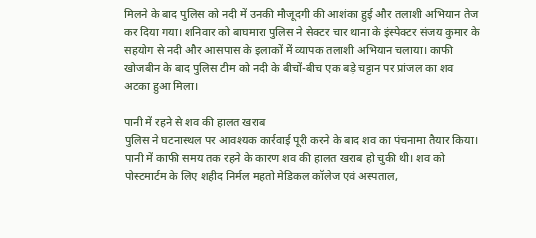मिलने के बाद पुलिस को नदी में उनकी मौजूदगी की आशंका हुई और तलाशी अभियान तेज कर दिया गया। शनिवार को बाघमारा पुलिस ने सेक्टर चार थाना के इंस्पेक्टर संजय कुमार के सहयोग से नदी और आसपास के इलाकों में व्यापक तलाशी अभियान चलाया। काफी खोजबीन के बाद पुलिस टीम को नदी के बीचों-बीच एक बड़े चट्टान पर प्रांजल का शव अटका हुआ मिला।

पानी में रहने से शव की हालत खराब
पुलिस ने घटनास्थल पर आवश्यक कार्रवाई पूरी करने के बाद शव का पंचनामा तैयार किया। पानी में काफी समय तक रहने के कारण शव की हालत खराब हो चुकी थी। शव को पोस्टमार्टम के लिए शहीद निर्मल महतो मेडिकल कॉलेज एवं अस्पताल,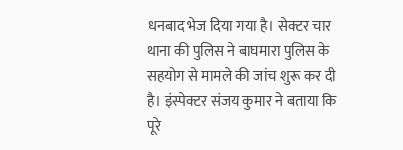धनबाद भेज दिया गया है। सेक्टर चार थाना की पुलिस ने बाघमारा पुलिस के सहयोग से मामले की जांच शुरू कर दी है। इंस्पेक्टर संजय कुमार ने बताया कि पूरे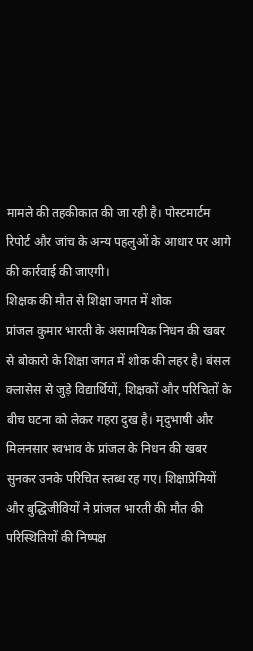मामले की तहकीकात की जा रही है। पोस्टमार्टम रिपोर्ट और जांच के अन्य पहलुओं के आधार पर आगे की कार्रवाई की जाएगी।
शिक्षक की मौत से शिक्षा जगत में शोक
प्रांजल कुमार भारती के असामयिक निधन की खबर से बोकारो के शिक्षा जगत में शोक की लहर है। बंसल क्लासेस से जुड़े विद्यार्थियों, शिक्षकों और परिचितों के बीच घटना को लेकर गहरा दुख है। मृदुभाषी और मिलनसार स्वभाव के प्रांजल के निधन की खबर सुनकर उनके परिचित स्तब्ध रह गए। शिक्षाप्रेमियों और बुद्धिजीवियों ने प्रांजल भारती की मौत की परिस्थितियों की निष्पक्ष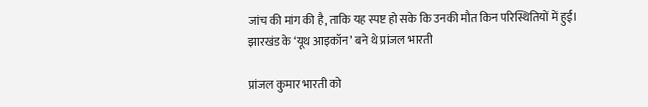जांच की मांग की है, ताकि यह स्पष्ट हो सके कि उनकी मौत किन परिस्थितियों में हुई।
झारखंड के ‘यूथ आइकॉन’ बने थे प्रांजल भारती

प्रांजल कुमार भारती को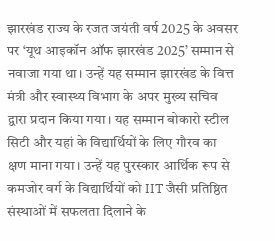झारखंड राज्य के रजत जयंती वर्ष 2025 के अवसर पर ‘यूथ आइकॉन ऑफ झारखंड 2025’ सम्मान से नवाजा गया था। उन्हें यह सम्मान झारखंड के वित्त मंत्री और स्वास्थ्य विभाग के अपर मुख्य सचिव द्वारा प्रदान किया गया। यह सम्मान बोकारो स्टील सिटी और यहां के विद्यार्थियों के लिए गौरव का क्षण माना गया। उन्हें यह पुरस्कार आर्थिक रूप से कमजोर वर्ग के विद्यार्थियों को IIT जैसी प्रतिष्ठित संस्थाओं में सफलता दिलाने के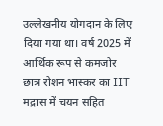उल्लेखनीय योगदान के लिए दिया गया था। वर्ष 2025 में आर्थिक रूप से कमजोर छात्र रोशन भास्कर का IIT मद्रास में चयन सहित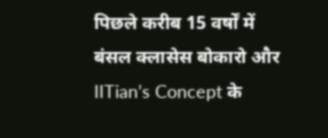पिछले करीब 15 वर्षों में बंसल क्लासेस बोकारो और IITian’s Concept के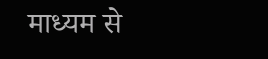माध्यम से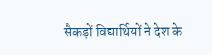सैकड़ों विद्यार्थियों ने देश के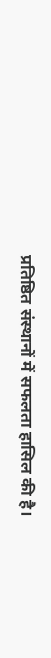प्रतिष्ठित संस्थानों में सफलता हासिल की है।